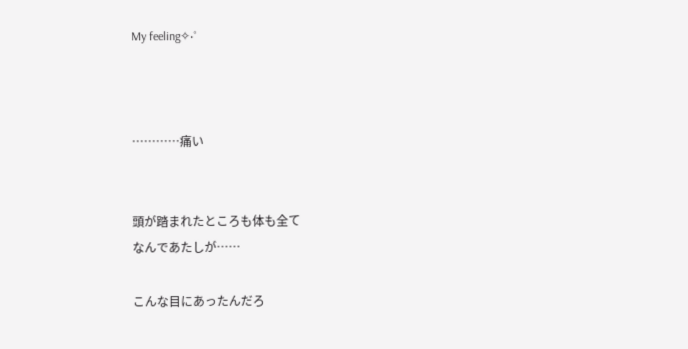My feeling✧‧˚



…………痛い


頭が踏まれたところも体も全て
なんであたしが……

こんな目にあったんだろ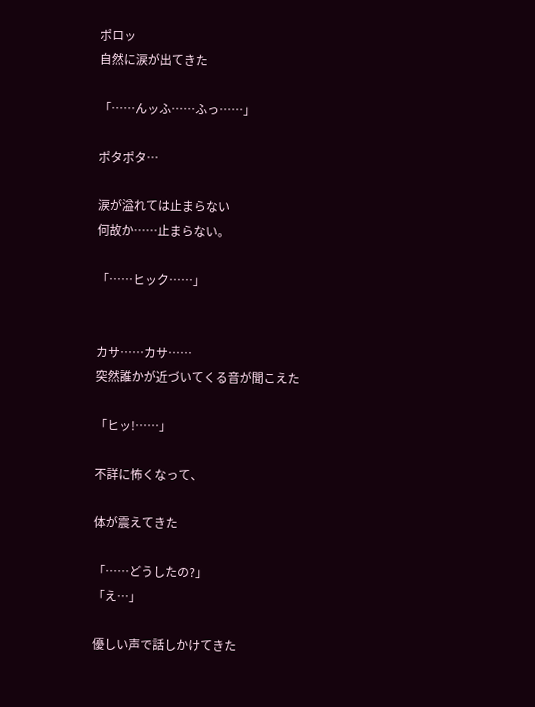ポロッ
自然に涙が出てきた

「……んッふ……ふっ……」

ポタポタ…

涙が溢れては止まらない
何故か……止まらない。

「……ヒック……」


カサ……カサ……
突然誰かが近づいてくる音が聞こえた

「ヒッ!……」

不詳に怖くなって、

体が震えてきた

「……どうしたの?」
「え…」

優しい声で話しかけてきた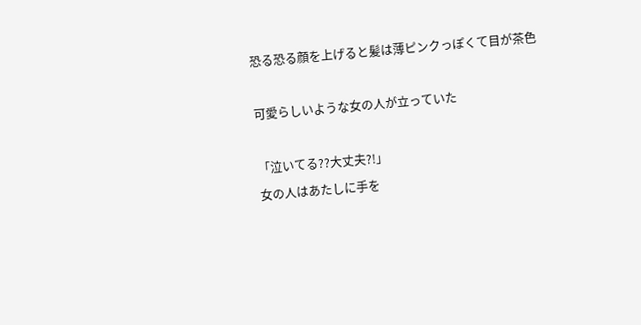恐る恐る顔を上げると髪は薄ピンクっぽくて目が茶色

可愛らしいような女の人が立っていた

「泣いてる??大丈夫?!」
女の人はあたしに手を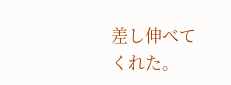差し伸べてくれた。